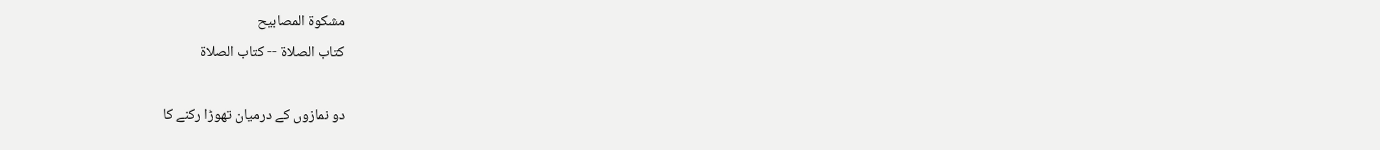مشكوة المصابيح
كتاب الصلاة -- كتاب الصلاة

دو نمازوں کے درمیان تھوڑا رکنے کا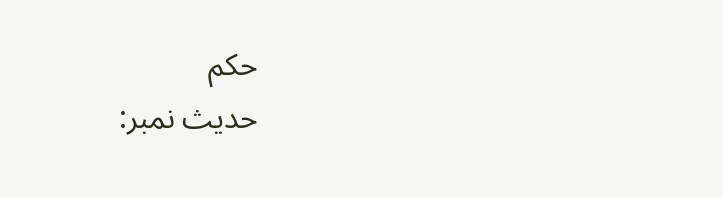حکم
حدیث نمبر: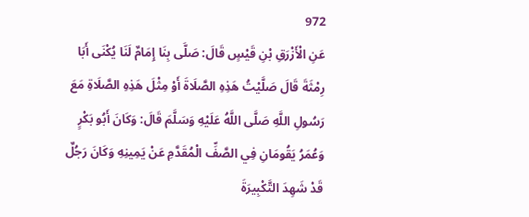972
عَنِ الْأَزْرَقِ بْنِ قَيْسٍ قَالَ: صَلَّى بِنَا إِمَامٌ لَنَا يُكْنَى أَبَا رِمْثَةَ قَالَ صَلَّيْتُ هَذِهِ الصَّلَاةَ أَوْ مِثْلَ هَذِهِ الصَّلَاةِ مَعَ رَسُولِ اللَّهِ صَلَّى اللَّهُ عَلَيْهِ وَسَلَّمَ قَالَ: وَكَانَ أَبُو بَكْرٍ وَعُمَرُ يَقُومَانِ فِي الصَّفِّ الْمُقَدَّمِ عَنْ يَمِينِهِ وَكَانَ رَجُلٌ قَدْ شَهِدَ التَّكْبِيرَةَ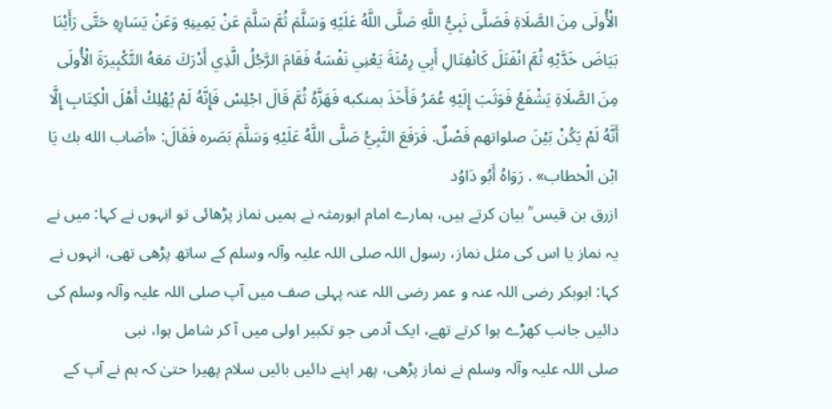الْأُولَى مِنَ الصَّلَاةِ فَصَلَّى نَبِيُّ اللَّهِ صَلَّى اللَّهُ عَلَيْهِ وَسَلَّمَ ثُمَّ سَلَّمَ عَنْ يَمِينِهِ وَعَنْ يَسَارِهِ حَتَّى رَأَيْنَا بَيَاضَ خَدَّيْهِ ثُمَّ انْفَتَلَ كَانْفِتَالِ أَبِي رِمْثَةَ يَعْنِي نَفْسَهُ فَقَامَ الرَّجُلُ الَّذِي أَدْرَكَ مَعَهُ التَّكْبِيرَةَ الْأُولَى مِنَ الصَّلَاةِ يَشْفَعُ فَوَثَبَ إِلَيْهِ عُمَرُ فَأَخَذَ بمنكبه فَهَزَّهُ ثُمَّ قَالَ اجْلِسْ فَإِنَّهُ لَمْ يُهْلِكْ أَهْلَ الْكِتَابِ إِلَّا أَنَّهُ لَمْ يَكُنْ بَيْنَ صلواتهم فَصْلٌ. فَرَفَعَ النَّبِيُّ صَلَّى اللَّهُ عَلَيْهِ وَسَلَّمَ بَصَره فَقَالَ: «أصَاب الله بك يَا ابْن الْخطاب» . رَوَاهُ أَبُو دَاوُد
ازرق بن قیس ؒ بیان کرتے ہیں، ہمارے امام ابورمثہ نے ہمیں نماز پڑھائی تو انہوں نے کہا: میں نے یہ نماز یا اس کی مثل نماز، رسول اللہ صلی ‌اللہ ‌علیہ ‌وآلہ ‌وسلم کے ساتھ پڑھی تھی، انہوں نے کہا: ابوبکر رضی اللہ عنہ و عمر رضی اللہ عنہ پہلی صف میں آپ صلی ‌اللہ ‌علیہ ‌وآلہ ‌وسلم کی دائیں جانب کھڑے ہوا کرتے تھے، ایک آدمی جو تکبیر اولی میں آ کر شامل ہوا، نبی صلی ‌اللہ ‌علیہ ‌وآلہ ‌وسلم نے نماز پڑھی، پھر اپنے دائیں بائیں سلام پھیرا حتیٰ کہ ہم نے آپ کے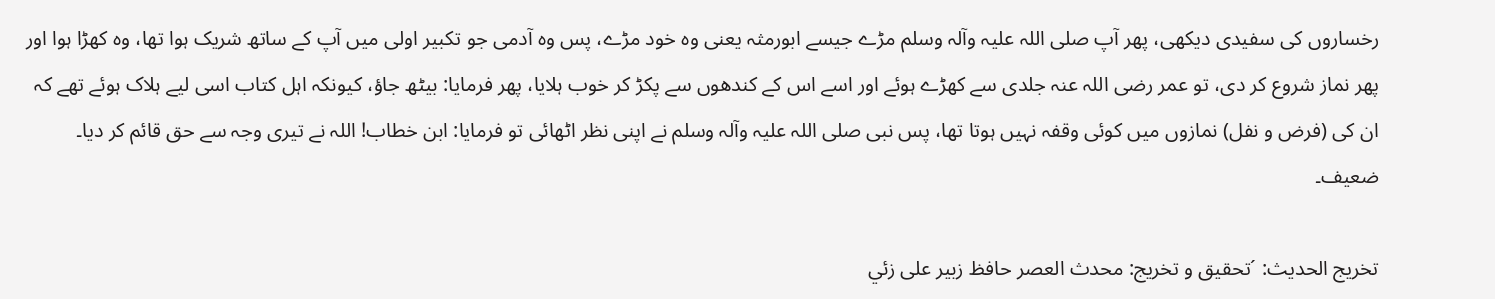رخساروں کی سفیدی دیکھی، پھر آپ صلی ‌اللہ ‌علیہ ‌وآلہ ‌وسلم مڑے جیسے ابورمثہ یعنی وہ خود مڑے، پس وہ آدمی جو تکبیر اولی میں آپ کے ساتھ شریک ہوا تھا، وہ کھڑا ہوا اور پھر نماز شروع کر دی، تو عمر رضی اللہ عنہ جلدی سے کھڑے ہوئے اور اسے اس کے کندھوں سے پکڑ کر خوب ہلایا، پھر فرمایا: بیٹھ جاؤ، کیونکہ اہل کتاب اسی لیے ہلاک ہوئے تھے کہ ان کی (فرض و نفل) نمازوں میں کوئی وقفہ نہیں ہوتا تھا، پس نبی صلی ‌اللہ ‌علیہ ‌وآلہ ‌وسلم نے اپنی نظر اٹھائی تو فرمایا: ابن خطاب! اللہ نے تیری وجہ سے حق قائم کر دیا۔ ضعیف۔

تخریج الحدیث: ´تحقيق و تخريج: محدث العصر حافظ زبير على زئي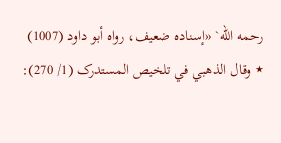رحمه الله` «إسناده ضعيف، رواه أبو داود (1007)
٭ وقال الذهبي في تلخيص المستدرک (1/ 270):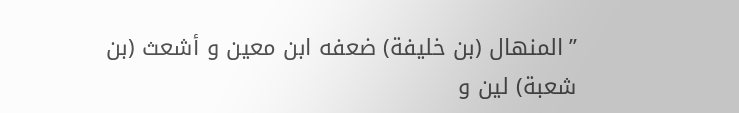’’المنھال (بن خليفة) ضعفه ابن معين و أشعث (بن شعبة) لين و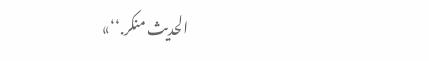الحديث منکر.‘‘»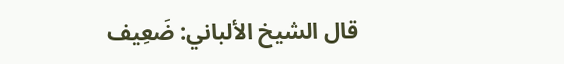قال الشيخ الألباني: ضَعِيف